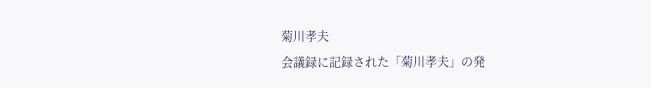菊川孝夫
会議録に記録された「菊川孝夫」の発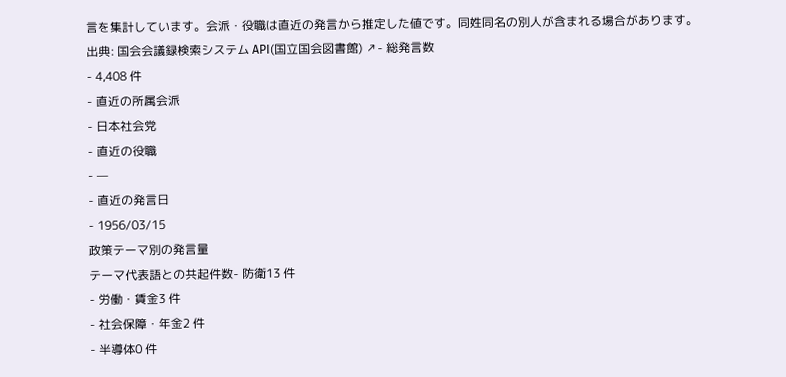言を集計しています。会派・役職は直近の発言から推定した値です。同姓同名の別人が含まれる場合があります。
出典: 国会会議録検索システム API(国立国会図書館) ↗- 総発言数
- 4,408 件
- 直近の所属会派
- 日本社会党
- 直近の役職
- —
- 直近の発言日
- 1956/03/15
政策テーマ別の発言量
テーマ代表語との共起件数- 防衛13 件
- 労働・賃金3 件
- 社会保障・年金2 件
- 半導体0 件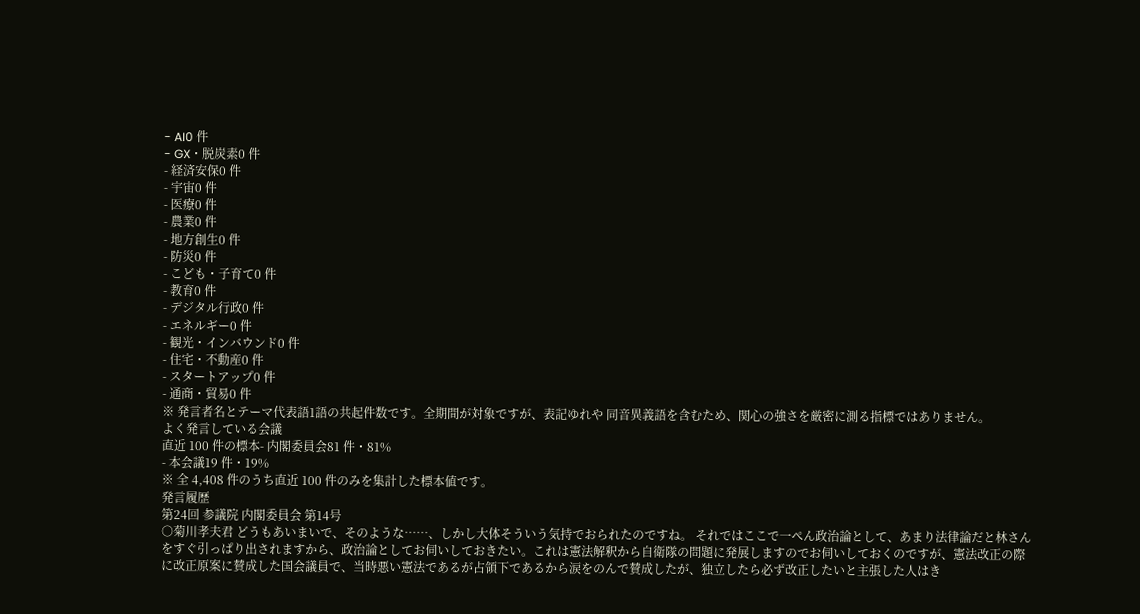- AI0 件
- GX・脱炭素0 件
- 経済安保0 件
- 宇宙0 件
- 医療0 件
- 農業0 件
- 地方創生0 件
- 防災0 件
- こども・子育て0 件
- 教育0 件
- デジタル行政0 件
- エネルギー0 件
- 観光・インバウンド0 件
- 住宅・不動産0 件
- スタートアップ0 件
- 通商・貿易0 件
※ 発言者名とテーマ代表語1語の共起件数です。全期間が対象ですが、表記ゆれや 同音異義語を含むため、関心の強さを厳密に測る指標ではありません。
よく発言している会議
直近 100 件の標本- 内閣委員会81 件・81%
- 本会議19 件・19%
※ 全 4,408 件のうち直近 100 件のみを集計した標本値です。
発言履歴
第24回 参議院 内閣委員会 第14号
○菊川孝夫君 どうもあいまいで、そのような……、しかし大体そういう気持でおられたのですね。 それではここで一ぺん政治論として、あまり法律論だと林さんをすぐ引っぱり出されますから、政治論としてお伺いしておきたい。これは憲法解釈から自衛隊の問題に発展しますのでお伺いしておくのですが、憲法改正の際に改正原案に賛成した国会議員で、当時悪い憲法であるが占領下であるから涙をのんで賛成したが、独立したら必ず改正したいと主張した人はき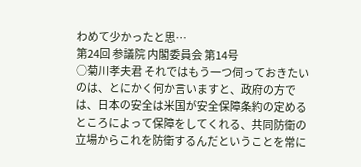わめて少かったと思…
第24回 参議院 内閣委員会 第14号
○菊川孝夫君 それではもう一つ伺っておきたいのは、とにかく何か言いますと、政府の方では、日本の安全は米国が安全保障条約の定めるところによって保障をしてくれる、共同防衛の立場からこれを防衛するんだということを常に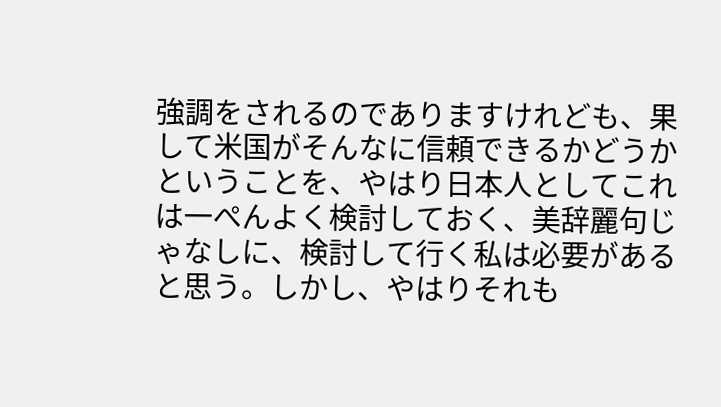強調をされるのでありますけれども、果して米国がそんなに信頼できるかどうかということを、やはり日本人としてこれは一ぺんよく検討しておく、美辞麗句じゃなしに、検討して行く私は必要があると思う。しかし、やはりそれも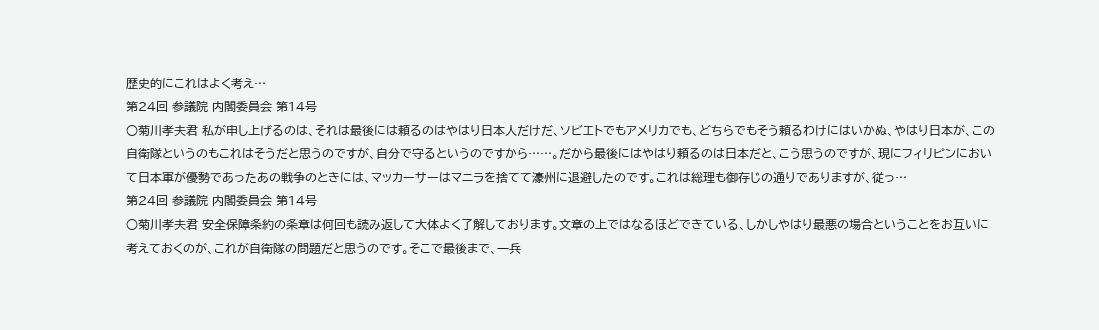歴史的にこれはよく考え…
第24回 参議院 内閣委員会 第14号
○菊川孝夫君 私が申し上げるのは、それは最後には頼るのはやはり日本人だけだ、ソビエトでもアメリカでも、どちらでもそう頼るわけにはいかぬ、やはり日本が、この自衛隊というのもこれはそうだと思うのですが、自分で守るというのですから……。だから最後にはやはり頼るのは日本だと、こう思うのですが、現にフィリピンにおいて日本軍が優勢であったあの戦争のときには、マッカーサーはマニラを捨てて濠州に退避したのです。これは総理も御存じの通りでありますが、従っ…
第24回 参議院 内閣委員会 第14号
○菊川孝夫君 安全保障条約の条章は何回も読み返して大体よく了解しております。文章の上ではなるほどできている、しかしやはり最悪の場合ということをお互いに考えておくのが、これが自衛隊の問題だと思うのです。そこで最後まで、一兵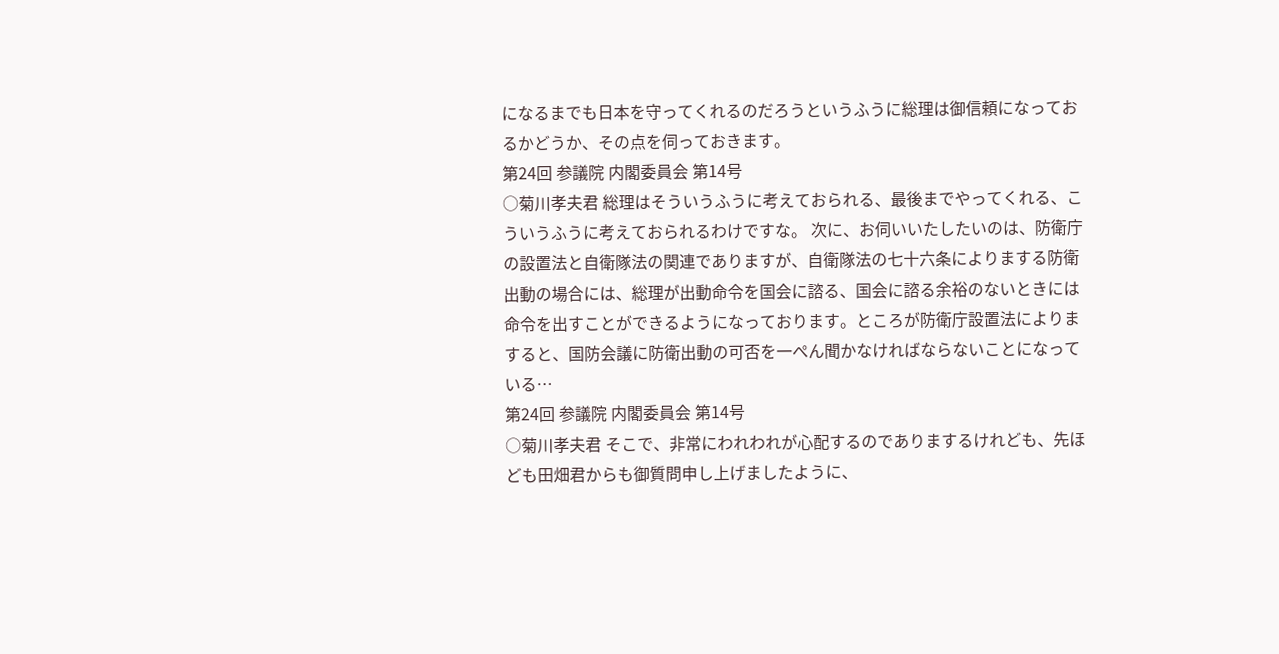になるまでも日本を守ってくれるのだろうというふうに総理は御信頼になっておるかどうか、その点を伺っておきます。
第24回 参議院 内閣委員会 第14号
○菊川孝夫君 総理はそういうふうに考えておられる、最後までやってくれる、こういうふうに考えておられるわけですな。 次に、お伺いいたしたいのは、防衛庁の設置法と自衛隊法の関連でありますが、自衛隊法の七十六条によりまする防衛出動の場合には、総理が出動命令を国会に諮る、国会に諮る余裕のないときには命令を出すことができるようになっております。ところが防衛庁設置法によりますると、国防会議に防衛出動の可否を一ぺん聞かなければならないことになっている…
第24回 参議院 内閣委員会 第14号
○菊川孝夫君 そこで、非常にわれわれが心配するのでありまするけれども、先ほども田畑君からも御質問申し上げましたように、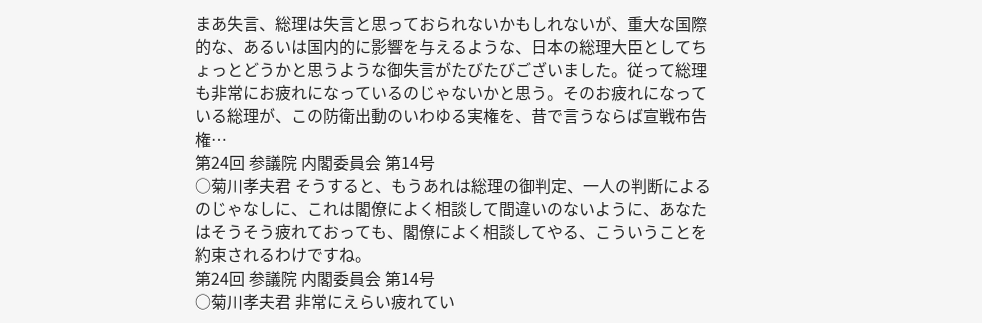まあ失言、総理は失言と思っておられないかもしれないが、重大な国際的な、あるいは国内的に影響を与えるような、日本の総理大臣としてちょっとどうかと思うような御失言がたびたびございました。従って総理も非常にお疲れになっているのじゃないかと思う。そのお疲れになっている総理が、この防衛出動のいわゆる実権を、昔で言うならば宣戦布告権…
第24回 参議院 内閣委員会 第14号
○菊川孝夫君 そうすると、もうあれは総理の御判定、一人の判断によるのじゃなしに、これは閣僚によく相談して間違いのないように、あなたはそうそう疲れておっても、閣僚によく相談してやる、こういうことを約束されるわけですね。
第24回 参議院 内閣委員会 第14号
○菊川孝夫君 非常にえらい疲れてい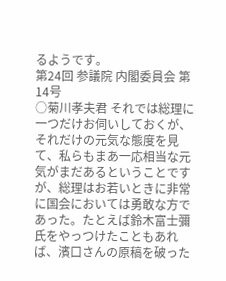るようです。
第24回 参議院 内閣委員会 第14号
○菊川孝夫君 それでは総理に一つだけお伺いしておくが、それだけの元気な態度を見て、私らもまあ一応相当な元気がまだあるということですが、総理はお若いときに非常に国会においては勇敢な方であった。たとえば鈴木富士彌氏をやっつけたこともあれば、濱口さんの原稿を破った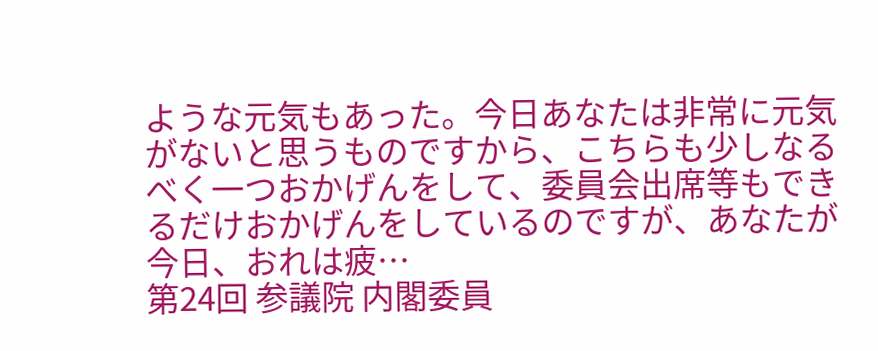ような元気もあった。今日あなたは非常に元気がないと思うものですから、こちらも少しなるべく一つおかげんをして、委員会出席等もできるだけおかげんをしているのですが、あなたが今日、おれは疲…
第24回 参議院 内閣委員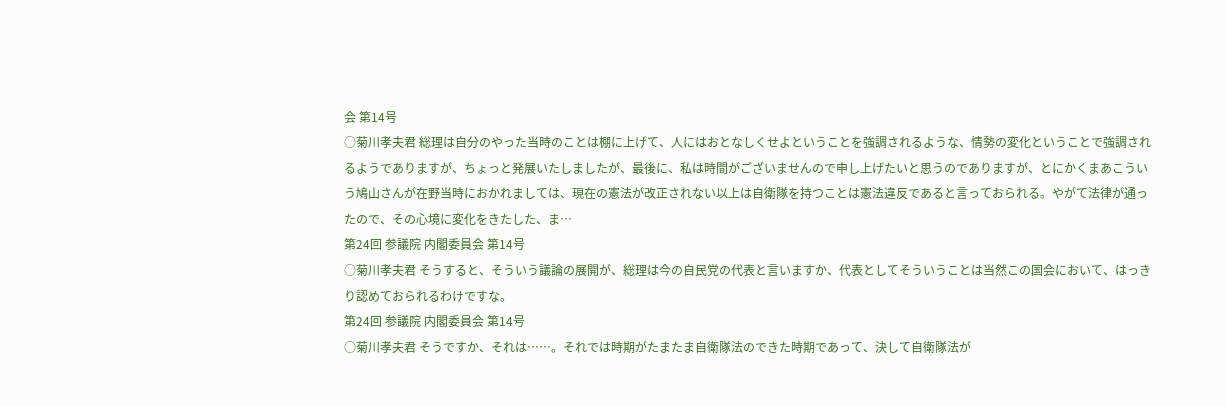会 第14号
○菊川孝夫君 総理は自分のやった当時のことは棚に上げて、人にはおとなしくせよということを強調されるような、情勢の変化ということで強調されるようでありますが、ちょっと発展いたしましたが、最後に、私は時間がございませんので申し上げたいと思うのでありますが、とにかくまあこういう鳩山さんが在野当時におかれましては、現在の憲法が改正されない以上は自衛隊を持つことは憲法違反であると言っておられる。やがて法律が通ったので、その心境に変化をきたした、ま…
第24回 参議院 内閣委員会 第14号
○菊川孝夫君 そうすると、そういう議論の展開が、総理は今の自民党の代表と言いますか、代表としてそういうことは当然この国会において、はっきり認めておられるわけですな。
第24回 参議院 内閣委員会 第14号
○菊川孝夫君 そうですか、それは……。それでは時期がたまたま自衛隊法のできた時期であって、決して自衛隊法が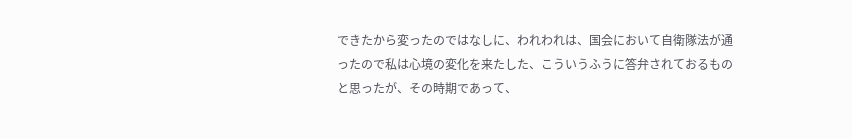できたから変ったのではなしに、われわれは、国会において自衛隊法が通ったので私は心境の変化を来たした、こういうふうに答弁されておるものと思ったが、その時期であって、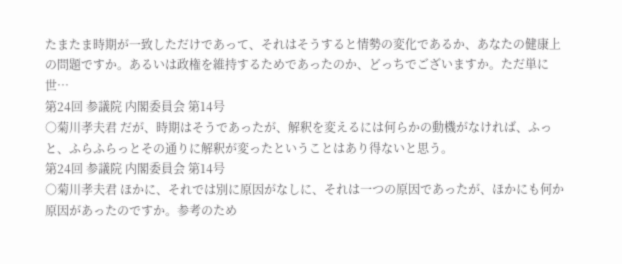たまたま時期が一致しただけであって、それはそうすると情勢の変化であるか、あなたの健康上の問題ですか。あるいは政権を維持するためであったのか、どっちでございますか。ただ単に世…
第24回 参議院 内閣委員会 第14号
○菊川孝夫君 だが、時期はそうであったが、解釈を変えるには何らかの動機がなければ、ふっと、ふらふらっとその通りに解釈が変ったということはあり得ないと思う。
第24回 参議院 内閣委員会 第14号
○菊川孝夫君 ほかに、それでは別に原因がなしに、それは一つの原因であったが、ほかにも何か原因があったのですか。参考のため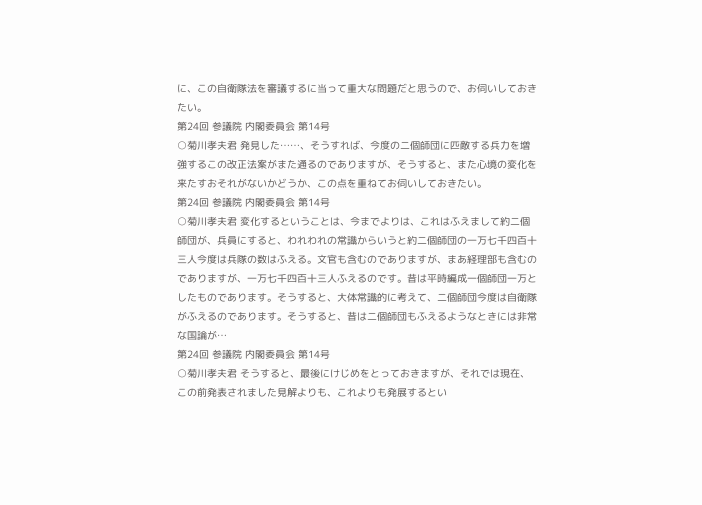に、この自衛隊法を審議するに当って重大な問題だと思うので、お伺いしておきたい。
第24回 参議院 内閣委員会 第14号
○菊川孝夫君 発見した……、そうすれば、今度の二個師団に匹敵する兵力を増強するこの改正法案がまた通るのでありますが、そうすると、また心境の変化を来たすおそれがないかどうか、この点を重ねてお伺いしておきたい。
第24回 参議院 内閣委員会 第14号
○菊川孝夫君 変化するということは、今までよりは、これはふえまして約二個師団が、兵員にすると、われわれの常識からいうと約二個師団の一万七千四百十三人今度は兵隊の数はふえる。文官も含むのでありますが、まあ経理部も含むのでありますが、一万七千四百十三人ふえるのです。昔は平時編成一個師団一万としたものであります。そうすると、大体常識的に考えて、二個師団今度は自衛隊がふえるのであります。そうすると、昔は二個師団もふえるようなときには非常な国論が…
第24回 参議院 内閣委員会 第14号
○菊川孝夫君 そうすると、最後にけじめをとっておきますが、それでは現在、この前発表されました見解よりも、これよりも発展するとい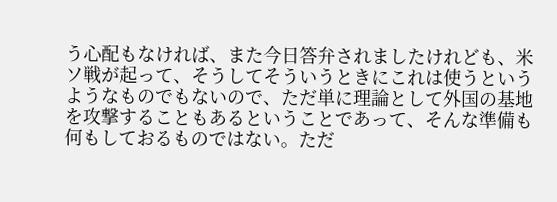う心配もなければ、また今日答弁されましたけれども、米ソ戦が起って、そうしてそういうときにこれは使うというようなものでもないので、ただ単に理論として外国の基地を攻撃することもあるということであって、そんな準備も何もしておるものではない。ただ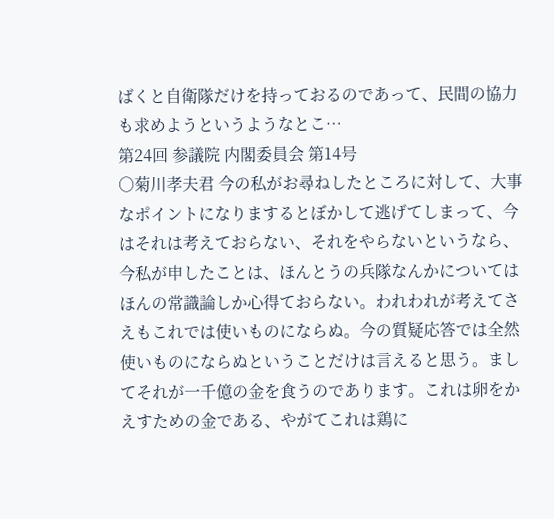ばくと自衛隊だけを持っておるのであって、民間の協力も求めようというようなとこ…
第24回 参議院 内閣委員会 第14号
○菊川孝夫君 今の私がお尋ねしたところに対して、大事なポイントになりまするとぼかして逃げてしまって、今はそれは考えておらない、それをやらないというなら、今私が申したことは、ほんとうの兵隊なんかについてはほんの常識論しか心得ておらない。われわれが考えてさえもこれでは使いものにならぬ。今の質疑応答では全然使いものにならぬということだけは言えると思う。ましてそれが一千億の金を食うのであります。これは卵をかえすための金である、やがてこれは鶏に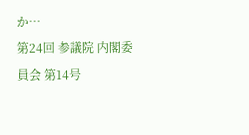か…
第24回 参議院 内閣委員会 第14号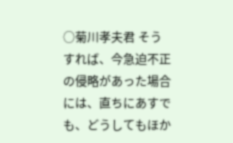○菊川孝夫君 そうすれば、今急迫不正の侵略があった場合には、直ちにあすでも、どうしてもほか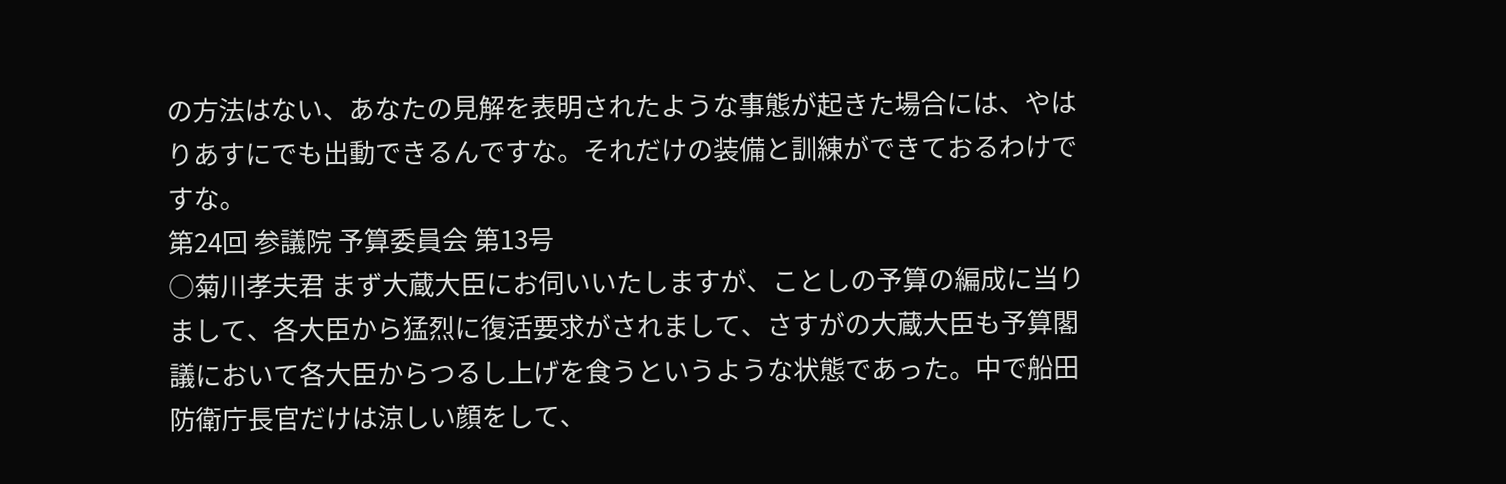の方法はない、あなたの見解を表明されたような事態が起きた場合には、やはりあすにでも出動できるんですな。それだけの装備と訓練ができておるわけですな。
第24回 参議院 予算委員会 第13号
○菊川孝夫君 まず大蔵大臣にお伺いいたしますが、ことしの予算の編成に当りまして、各大臣から猛烈に復活要求がされまして、さすがの大蔵大臣も予算閣議において各大臣からつるし上げを食うというような状態であった。中で船田防衛庁長官だけは涼しい顔をして、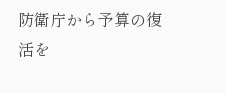防衛庁から予算の復活を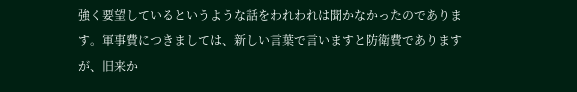強く要望しているというような話をわれわれは聞かなかったのであります。軍事費につきましては、新しい言葉で言いますと防衛費でありますが、旧来か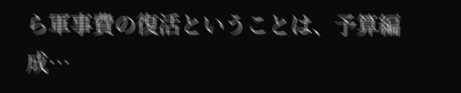ら軍事費の復活ということは、予算編成…